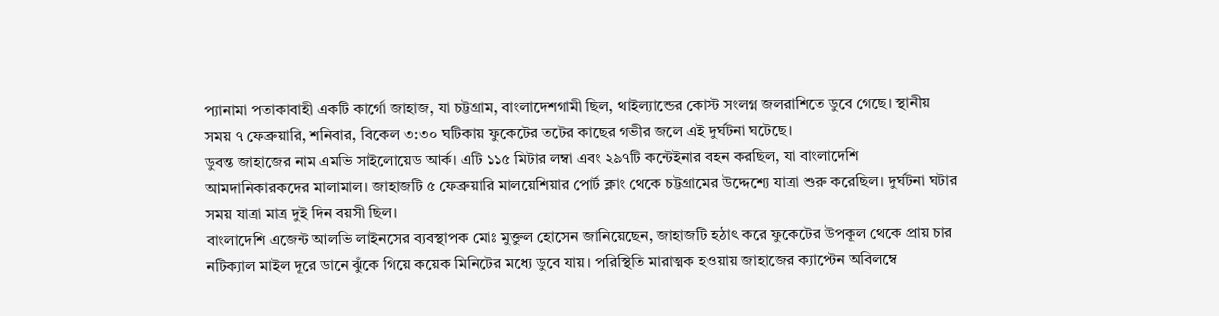প্যানামা পতাকাবাহী একটি কার্গো জাহাজ, যা চট্টগ্রাম, বাংলাদেশগামী ছিল, থাইল্যান্ডের কোস্ট সংলগ্ন জলরাশিতে ডুবে গেছে। স্থানীয় সময় ৭ ফেব্রুয়ারি, শনিবার, বিকেল ৩:৩০ ঘটিকায় ফুকেটের তটের কাছের গভীর জলে এই দুর্ঘটনা ঘটেছে।
ডুবন্ত জাহাজের নাম এমভি সাইলোয়েড আর্ক। এটি ১১৫ মিটার লম্বা এবং ২৯৭টি কন্টেইনার বহন করছিল, যা বাংলাদেশি আমদানিকারকদের মালামাল। জাহাজটি ৫ ফেব্রুয়ারি মালয়েশিয়ার পোর্ট ক্লাং থেকে চট্টগ্রামের উদ্দেশ্যে যাত্রা শুরু করেছিল। দুর্ঘটনা ঘটার সময় যাত্রা মাত্র দুই দিন বয়সী ছিল।
বাংলাদেশি এজেন্ট আলভি লাইনসের ব্যবস্থাপক মোঃ মুক্তুল হোসেন জানিয়েছেন, জাহাজটি হঠাৎ করে ফুকেটের উপকূল থেকে প্রায় চার নটিক্যাল মাইল দূরে ডানে ঝুঁকে গিয়ে কয়েক মিনিটের মধ্যে ডুবে যায়। পরিস্থিতি মারাত্মক হওয়ায় জাহাজের ক্যাপ্টেন অবিলম্বে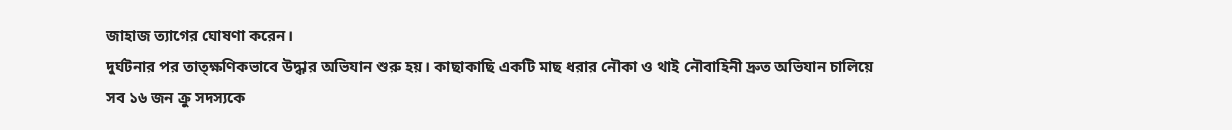জাহাজ ত্যাগের ঘোষণা করেন।
দুর্ঘটনার পর তাত্ক্ষণিকভাবে উদ্ধার অভিযান শুরু হয়। কাছাকাছি একটি মাছ ধরার নৌকা ও থাই নৌবাহিনী দ্রুত অভিযান চালিয়ে সব ১৬ জন ক্রু সদস্যকে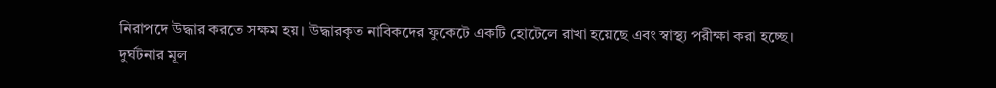নিরাপদে উদ্ধার করতে সক্ষম হয়। উদ্ধারকৃত নাবিকদের ফুকেটে একটি হোটেলে রাখা হয়েছে এবং স্বাস্থ্য পরীক্ষা করা হচ্ছে।
দুর্ঘটনার মূল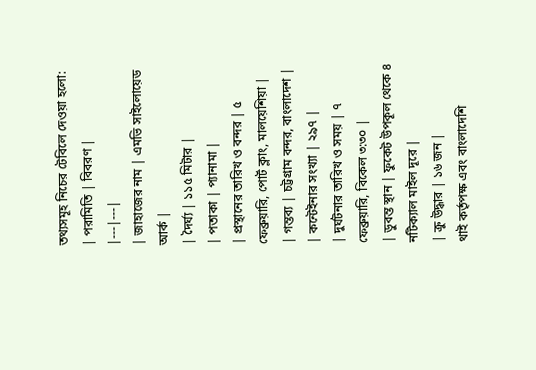তথ্যসমূহ নিচের টেবিলে দেওয়া হলো:
| পরামিতি | বিবরণ |
|---|---|
| জাহাজের নাম | এমভি সাইলোয়েড আর্ক |
| দৈর্ঘ্য | ১১৫ মিটার |
| পতাকা | প্যানামা |
| প্রস্থানের তারিখ ও বন্দর | ৫ ফেব্রুয়ারি, পোর্ট ক্লাং, মালয়েশিয়া |
| গন্তব্য | চট্টগ্রাম বন্দর, বাংলাদেশ |
| কন্টেইনার সংখ্যা | ২৯৭ |
| দুর্ঘটনার তারিখ ও সময় | ৭ ফেব্রুয়ারি, বিকেল ৩:৩০ |
| ডুবন্ত স্থান | ফুকেট উপকূল থেকে ৪ নটিক্যাল মাইল দূরে |
| ক্রু উদ্ধার | ১৬ জন |
থাই কর্তৃপক্ষ এবং বাংলাদেশি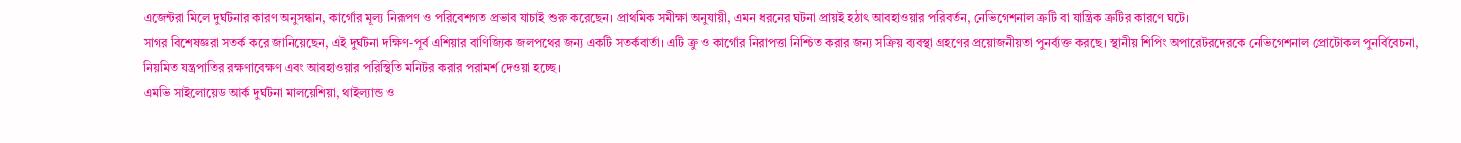এজেন্টরা মিলে দুর্ঘটনার কারণ অনুসন্ধান, কার্গোর মূল্য নিরূপণ ও পরিবেশগত প্রভাব যাচাই শুরু করেছেন। প্রাথমিক সমীক্ষা অনুযায়ী, এমন ধরনের ঘটনা প্রায়ই হঠাৎ আবহাওয়ার পরিবর্তন, নেভিগেশনাল ত্রুটি বা যান্ত্রিক ত্রুটির কারণে ঘটে।
সাগর বিশেষজ্ঞরা সতর্ক করে জানিয়েছেন, এই দুর্ঘটনা দক্ষিণ-পূর্ব এশিয়ার বাণিজ্যিক জলপথের জন্য একটি সতর্কবার্তা। এটি ক্রু ও কার্গোর নিরাপত্তা নিশ্চিত করার জন্য সক্রিয় ব্যবস্থা গ্রহণের প্রয়োজনীয়তা পুনর্ব্যক্ত করছে। স্থানীয় শিপিং অপারেটরদেরকে নেভিগেশনাল প্রোটোকল পুনর্বিবেচনা, নিয়মিত যন্ত্রপাতির রক্ষণাবেক্ষণ এবং আবহাওয়ার পরিস্থিতি মনিটর করার পরামর্শ দেওয়া হচ্ছে।
এমভি সাইলোয়েড আর্ক দুর্ঘটনা মালয়েশিয়া, থাইল্যান্ড ও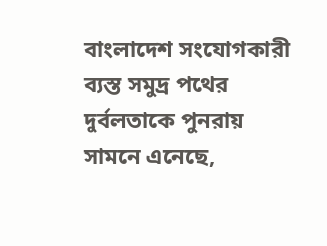বাংলাদেশ সংযোগকারী ব্যস্ত সমুদ্র পথের দুর্বলতাকে পুনরায় সামনে এনেছে,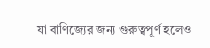যা বাণিজ্যের জন্য গুরুত্বপূর্ণ হলেও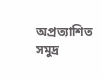অপ্রত্যাশিত সমুদ্র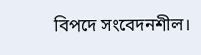বিপদে সংবেদনশীল।